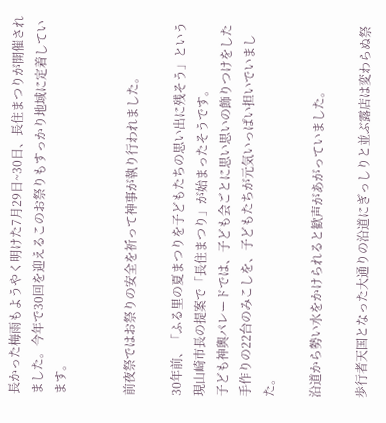長かった梅雨もようやく明けた7月29日~30日、長住まつりが開催されました。今年で30回を迎えるこのお祭りもすっかり地域に定着しています。


前夜祭ではお祭りの安全を祈って神事が執り行われました。

30年前、「ふる里の夏まつりを子どもたちの思い出に残そう」という現山崎市長の提案で「長住まつり」が始まったそうです。
子ども神輿パレードでは、子ども会ごとに思い思いの飾りつけをした手作りの22台のみこしを、子どもたちが元気いっぱい担いでいました。

沿道から勢い水をかけられると歓声があがっていました。

歩行者天国となった大通りの沿道にぎっしりと並ぶ露店は変わらぬ祭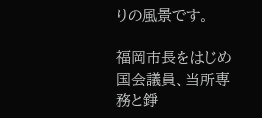りの風景です。

福岡市長をはじめ国会議員、当所専務と錚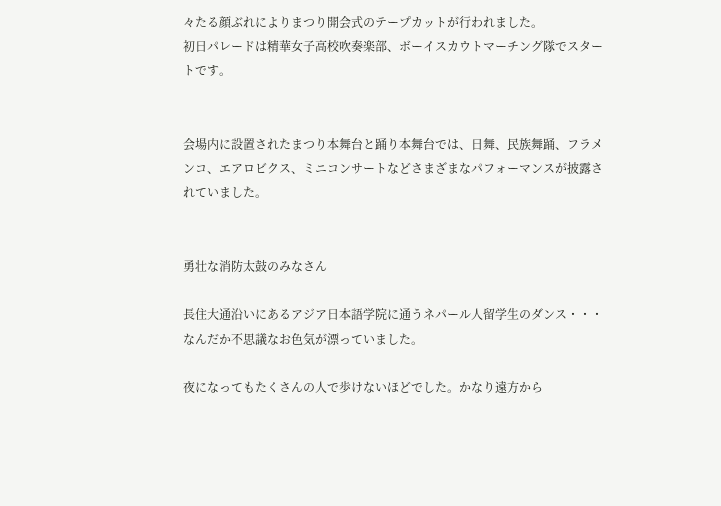々たる顔ぶれによりまつり開会式のテープカットが行われました。
初日パレードは精華女子高校吹奏楽部、ボーイスカウトマーチング隊でスタートです。


会場内に設置されたまつり本舞台と踊り本舞台では、日舞、民族舞踊、フラメンコ、エアロビクス、ミニコンサートなどさまざまなパフォーマンスが披露されていました。


勇壮な消防太鼓のみなさん

長住大通沿いにあるアジア日本語学院に通うネパール人留学生のダンス・・・なんだか不思議なお色気が漂っていました。

夜になってもたくさんの人で歩けないほどでした。かなり遠方から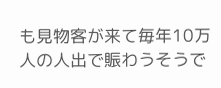も見物客が来て毎年10万人の人出で賑わうそうで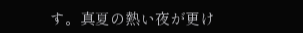す。真夏の熱い夜が更け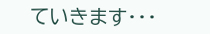ていきます・・・